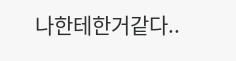나한테한거같다..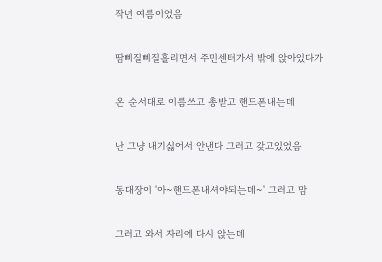작년 여름이었음

땀삐질삐질흘리면서 주민센터가서 밖에 앉아있다가

온 순서대로 이름쓰고 총받고 핸드폰내는데

난 그냥 내기싫어서 안낸다 그러고 갖고있었음

동대장이 '아~핸드폰내셔야되는데~' 그러고 맘

그러고 와서 자리에 다시 앉는데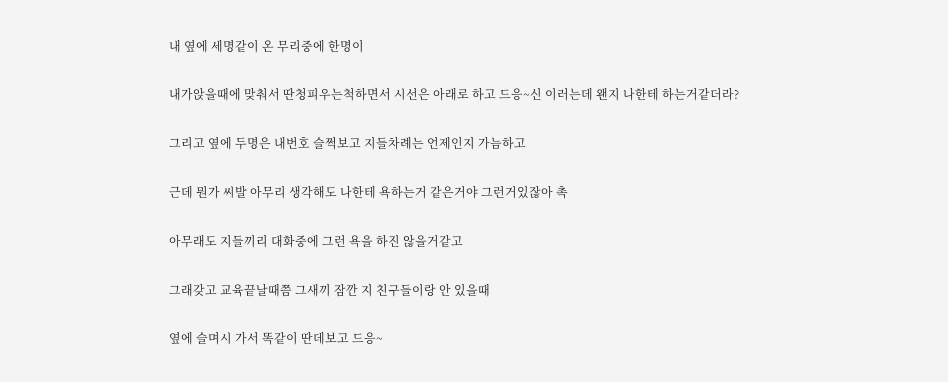내 옆에 세명같이 온 무리중에 한명이

내가앉을때에 맞춰서 딴청피우는척하면서 시선은 아래로 하고 드응~신 이러는데 왠지 나한테 하는거같더라?

그리고 옆에 두명은 내번호 슬쩍보고 지들차례는 언제인지 가늠하고

근데 뭔가 씨발 아무리 생각해도 나한테 욕하는거 같은거야 그런거있잖아 촉

아무래도 지들끼리 대화중에 그런 욕을 하진 않을거같고

그래갖고 교육끝날때쯤 그새끼 잠깐 지 친구들이랑 안 있을때

옆에 슬며시 가서 똑같이 딴데보고 드응~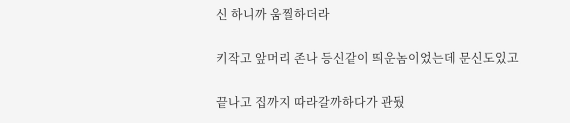신 하니까 움찔하더라

키작고 앞머리 존나 등신같이 띄운놈이었는데 문신도있고

끝나고 집까지 따라갈까하다가 관뒀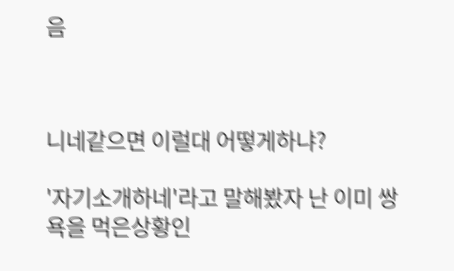음



니네같으면 이럴대 어떻게하냐?

'자기소개하네'라고 말해봤자 난 이미 쌍욕을 먹은상황인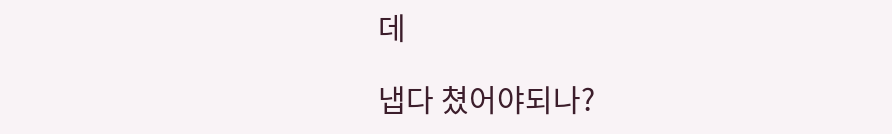데

냅다 쳤어야되나?